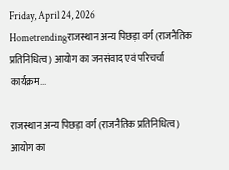Friday, April 24, 2026
Hometrendingराजस्थान अन्य पिछड़ा वर्ग (राजनैतिक प्रतिनिधित्व) आयोग का जनसंवाद एवं परिचर्चा कार्यक्रम...

राजस्थान अन्य पिछड़ा वर्ग (राजनैतिक प्रतिनिधित्व) आयोग का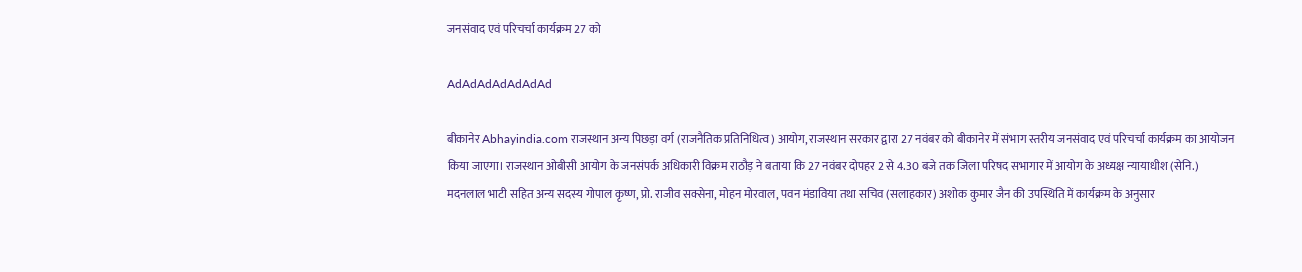जनसंवाद एवं परिचर्चा कार्यक्रम 27 को

AdAdAdAdAdAdAd

बीकानेर Abhayindia.com राजस्थान अन्य पिछड़ा वर्ग (राजनैतिक प्रतिनिधित्व) आयोग, राजस्थान सरकार द्वारा 27 नवंबर को बीकानेर में संभाग स्तरीय जनसंवाद एवं परिचर्चा कार्यक्रम का आयोजन किया जाएगा। राजस्थान ओबीसी आयोग के जनसंपर्क अधिकारी विक्रम राठौड़ ने बताया कि 27 नवंबर दोपहर 2 से 4.30 बजे तक जिला परिषद सभागार में आयोग के अध्यक्ष न्यायाधीश (सेनि.) मदनलाल भाटी सहित अन्य सदस्य गोपाल कृष्ण, प्रो. राजीव सक्सेना, मोहन मोरवाल, पवन मंडाविया तथा सचिव (सलाहकार) अशोक कुमार जैन की उपस्थिति में कार्यक्रम के अनुसार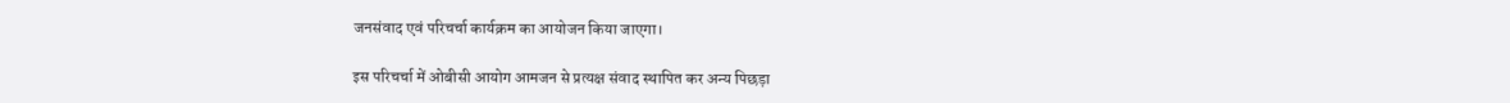जनसंवाद एवं परिचर्चा कार्यक्रम का आयोजन किया जाएगा।

इस परिचर्चा में ओबीसी आयोग आमजन से प्रत्यक्ष संवाद स्थापित कर अन्य पिछड़ा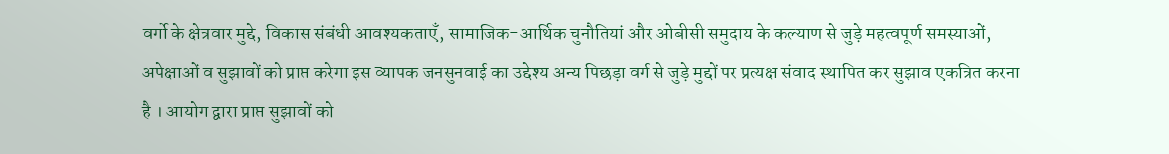वर्गो के क्षेत्रवार मुद्दे, विकास संबंधी आवश्यकताएँ, सामाजिक-आर्थिक चुनौतियां और ओबीसी समुदाय के कल्याण से जुड़े महत्वपूर्ण समस्याओं, अपेक्षाओं व सुझावों को प्राप्त करेगा इस व्यापक जनसुनवाई का उद्देश्य अन्य पिछड़ा वर्ग से जुड़े मुद्दों पर प्रत्यक्ष संवाद स्थापित कर सुझाव एकत्रित करना है । आयोग द्वारा प्राप्त सुझावों को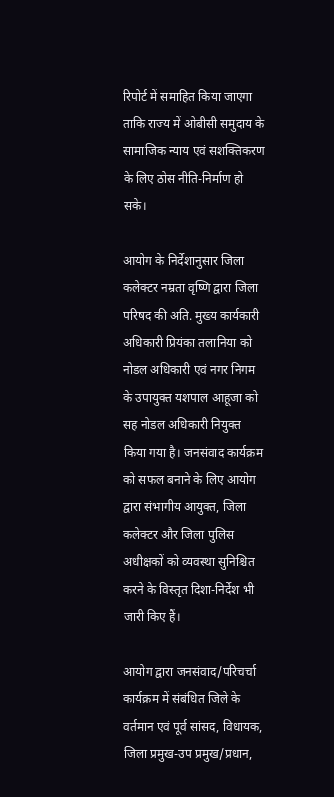रिपोर्ट में समाहित किया जाएगा ताकि राज्य में ओबीसी समुदाय के सामाजिक न्याय एवं सशक्तिकरण के लिए ठोस नीति-निर्माण हो सके।

आयोग के निर्देशानुसार जिला कलेक्टर नम्रता वृष्णि द्वारा जिला परिषद की अति. मुख्य कार्यकारी अधिकारी प्रियंका तलानिया को नोडल अधिकारी एवं नगर निगम के उपायुक्त यशपाल आहूजा को सह नोडल अधिकारी नियुक्त किया गया है। जनसंवाद कार्यक्रम को सफल बनाने के लिए आयोग द्वारा संभागीय आयुक्त, जिला कलेक्टर और जिला पुलिस अधीक्षकों को व्यवस्था सुनिश्चित करने के विस्तृत दिशा-निर्देश भी जारी किए हैं।

आयोग द्वारा जनसंवाद/परिचर्चा कार्यक्रम में संबंधित जिले के वर्तमान एवं पूर्व सांसद, विधायक, जिला प्रमुख-उप प्रमुख/प्रधान,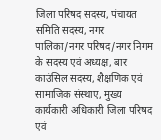जिला परिषद सदस्य, पंचायत समिति सदस्य, नगर पालिका/नगर परिषद/नगर निगम के सदस्य एवं अध्यक्ष, बार काउंसिल सदस्य, शैक्षणिक एवं सामाजिक संस्थाए, मुख्य कार्यकारी अधिकारी जिला परिषद एवं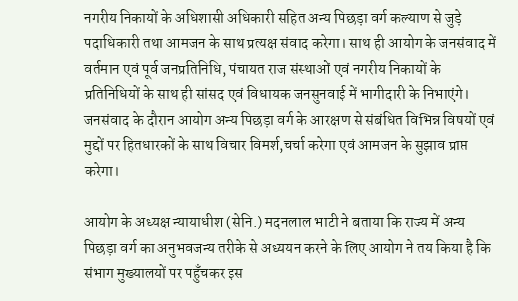नगरीय निकायों के अधिशासी अधिकारी सहित अन्य पिछड़ा वर्ग कल्याण से जुड़े पदाधिकारी तथा आमजन के साथ प्रत्यक्ष संवाद करेगा। साथ ही आयोग के जनसंवाद में वर्तमान एवं पूर्व जनप्रतिनिधि, पंचायत राज संस्थाओं एवं नगरीय निकायों के प्रतिनिधियों के साथ ही सांसद एवं विधायक जनसुनवाई में भागीदारी के निभाएंगे। जनसंवाद के दौरान आयोग अन्य पिछड़ा वर्ग के आरक्षण से संबंधित विभिन्न विषयों एवं मुद्दों पर हितधारकों के साथ विचार विमर्श,चर्चा करेगा एवं आमजन के सुझाव प्राप्त करेगा।

आयोग के अध्यक्ष न्यायाधीश (सेनि.) मदनलाल भाटी ने बताया कि राज्य में अन्य पिछड़ा वर्ग का अनुभवजन्य तरीके से अध्ययन करने के लिए आयोग ने तय किया है कि संभाग मुख्यालयों पर पहुँचकर इस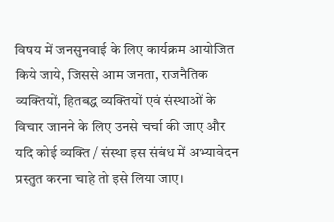विषय में जनसुनवाई के लिए कार्यक्रम आयोजित किये जाये, जिससे आम जनता, राजनैतिक व्यक्तियों, हितबद्ध व्यक्तियों एवं संस्थाओं के विचार जानने के लिए उनसे चर्चा की जाए और यदि कोई व्यक्ति / संस्था इस संबंध में अभ्यावेदन प्रस्तुत करना चाहे तो इसे लिया जाए।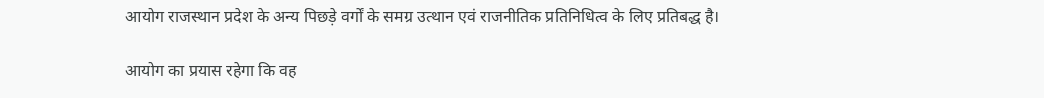आयोग राजस्थान प्रदेश के अन्य पिछड़े वर्गों के समग्र उत्थान एवं राजनीतिक प्रतिनिधित्व के लिए प्रतिबद्ध है।

आयोग का प्रयास रहेगा कि वह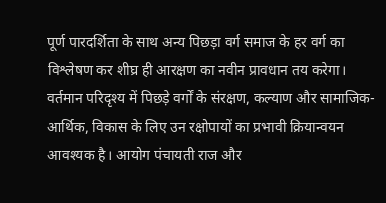पूर्ण पारदर्शिता के साथ अन्य पिछड़ा वर्ग समाज के हर वर्ग का विश्लेषण कर शीघ्र ही आरक्षण का नवीन प्रावधान तय करेगा। वर्तमान परिदृश्य में पिछड़े वर्गों के संरक्षण, कल्याण और सामाजिक-आर्थिक, विकास के लिए उन रक्षोपायों का प्रभावी क्रियान्वयन आवश्यक है। आयोग पंचायती राज और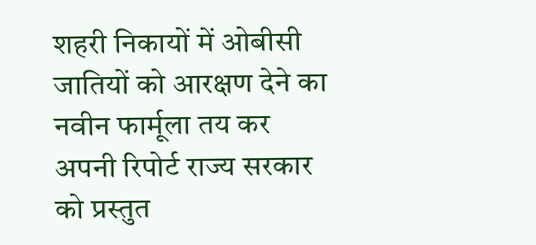शहरी निकायों में ओबीसी जातियों को आरक्षण देने का नवीन फार्मूला तय कर अपनी रिपोर्ट राज्य सरकार को प्रस्तुत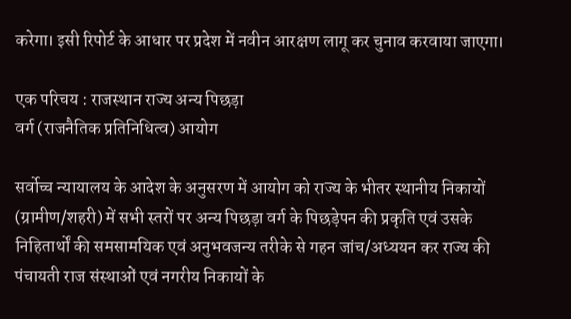करेगा। इसी रिपोर्ट के आधार पर प्रदेश में नवीन आरक्षण लागू कर चुनाव करवाया जाएगा।

एक परिचय : राजस्थान राज्य अन्य पिछड़ा
वर्ग (राजनैतिक प्रतिनिधित्व) आयोग

सर्वोच्च न्यायालय के आदेश के अनुसरण में आयोग को राज्य के भीतर स्थानीय निकायों (ग्रामीण/शहरी) में सभी स्तरों पर अन्य पिछड़ा वर्ग के पिछड़ेपन की प्रकृति एवं उसके निहितार्थों की समसामयिक एवं अनुभवजन्य तरीके से गहन जांच/अध्ययन कर राज्य की पंचायती राज संस्थाओं एवं नगरीय निकायों के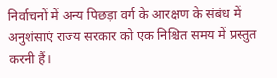निर्वाचनों में अन्य पिछड़ा वर्ग के आरक्षण के संबंध में अनुशंसाएं राज्य सरकार को एक निश्चित समय में प्रस्तुत करनी हैं।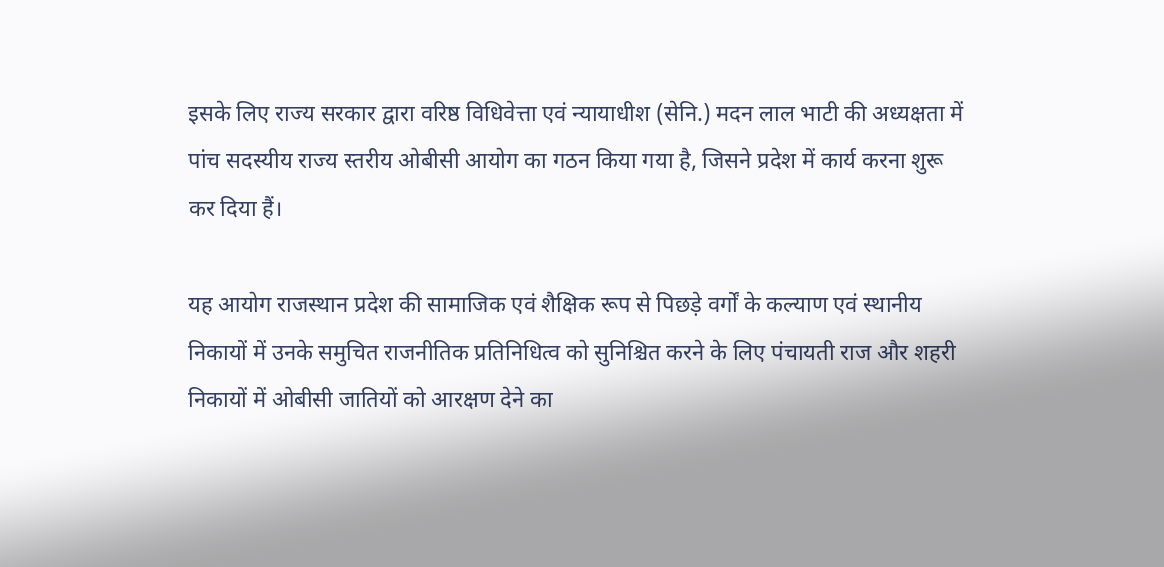इसके लिए राज्य सरकार द्वारा वरिष्ठ विधिवेत्ता एवं न्यायाधीश (सेनि.) मदन लाल भाटी की अध्यक्षता में पांच सदस्यीय राज्य स्तरीय ओबीसी आयोग का गठन किया गया है, जिसने प्रदेश में कार्य करना शुरू कर दिया हैं।

यह आयोग राजस्थान प्रदेश की सामाजिक एवं शैक्षिक रूप से पिछड़े वर्गों के कल्याण एवं स्थानीय निकायों में उनके समुचित राजनीतिक प्रतिनिधित्व को सुनिश्चित करने के लिए पंचायती राज और शहरी निकायों में ओबीसी जातियों को आरक्षण देने का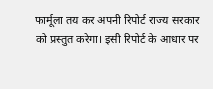फार्मूला तय कर अपनी रिपोर्ट राज्य सरकार को प्रस्तुत करेगा। इसी रिपोर्ट के आधार पर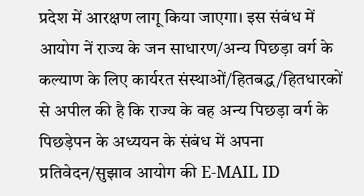प्रदेश में आरक्षण लागू किया जाएगा। इस संबंध में आयोग नें राज्य के जन साधारण/अन्य पिछड़ा वर्ग के कल्याण के लिए कार्यरत संस्थाओं/हितबद्ध/हितधारकों से अपील की है कि राज्य के वह अन्य पिछड़ा वर्ग के पिछड़ेपन के अध्ययन के संबंध में अपना प्रतिवेदन/सुझाव आयोग की E-MAIL ID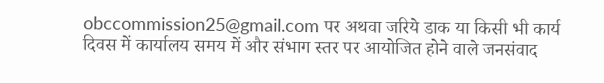obccommission25@gmail.com पर अथवा जरिये डाक या किसी भी कार्य दिवस में कार्यालय समय में और संभाग स्तर पर आयोजित होने वाले जनसंवाद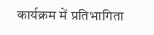कार्यक्रम में प्रतिभागिता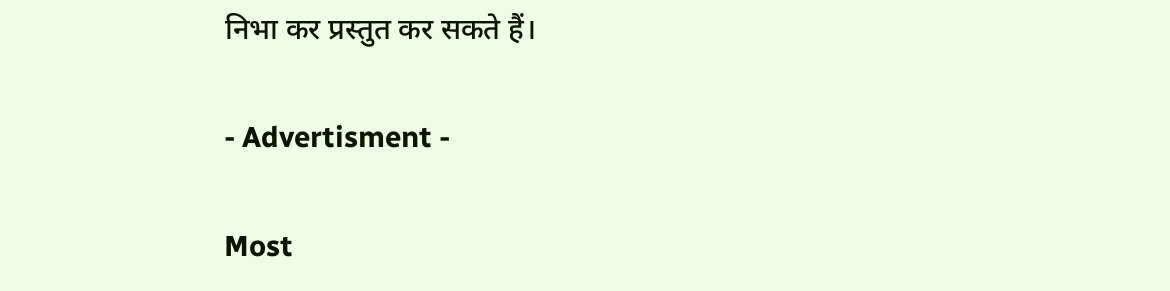निभा कर प्रस्तुत कर सकते हैं।

- Advertisment -

Most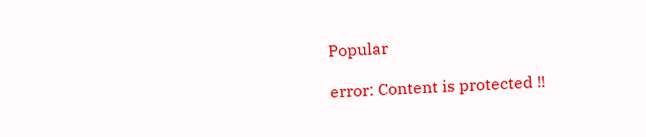Popular

error: Content is protected !!